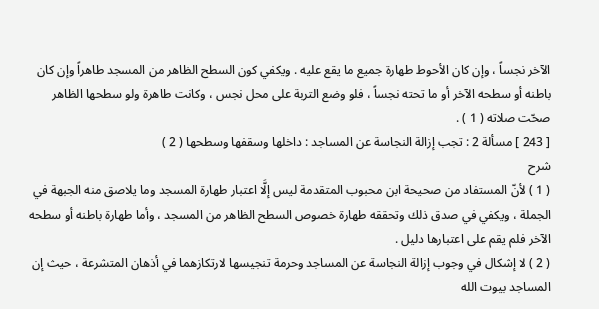الآخر نجساً ، وإن كان الأحوط طهارة جميع ما يقع عليه . ويكفي كون السطح الظاهر من المسجد طاهراً وإن كان باطنه أو سطحه الآخر أو ما تحته نجساً ، فلو وضع التربة على محل نجس ، وكانت طاهرة ولو سطحها الظاهر صحّت صلاته ( 1 ) .
[ 243 ] مسألة 2 : تجب إزالة النجاسة عن المساجد : داخلها وسقفها وسطحها ( 2 )
شرح
( 1 ) لأنّ المستفاد من صحيحة ابن محبوب المتقدمة ليس إلَّا اعتبار طهارة المسجد وما يلاصق منه الجبهة في الجملة ، ويكفي في صدق ذلك وتحققه طهارة خصوص السطح الظاهر من المسجد ، وأما طهارة باطنه أو سطحه الآخر فلم يقم على اعتبارها دليل .
( 2 ) لا إشكال في وجوب إزالة النجاسة عن المساجد وحرمة تنجيسها لارتكازهما في أذهان المتشرعة ، حيث إن المساجد بيوت الله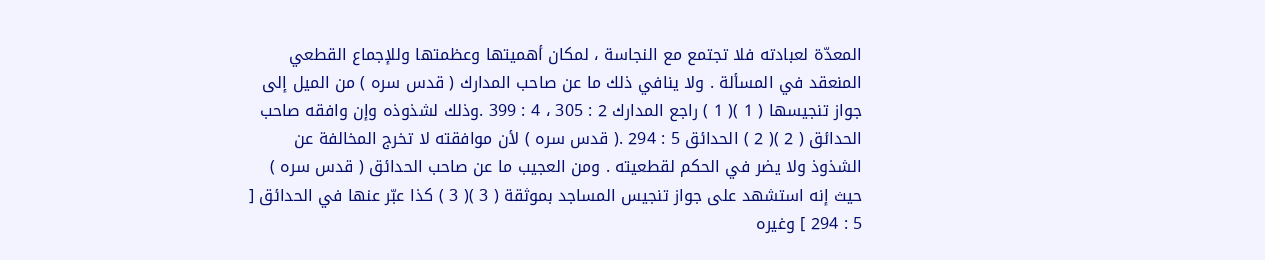المعدّة لعبادته فلا تجتمع مع النجاسة ، لمكان أهميتها وعظمتها وللإجماع القطعي المنعقد في المسألة . ولا ينافي ذلك ما عن صاحب المدارك ( قدس سره ) من الميل إلى جواز تنجيسها ( 1 )( 1 ) راجع المدارك 2 : 305 ، 4 : 399 .وذلك لشذوذه وإن وافقه صاحب الحدائق ( 2 )( 2 ) الحدائق 5 : 294 .( قدس سره ) لأن موافقته لا تخرج المخالفة عن الشذوذ ولا يضر في الحكم لقطعيته . ومن العجيب ما عن صاحب الحدائق ( قدس سره ) حيث إنه استشهد على جواز تنجيس المساجد بموثقة ( 3 )( 3 ) كذا عبّر عنها في الحدائق [ 5 : 294 ] وغيره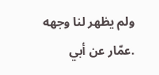ولم يظهر لنا وجهه .عمّار عن أبي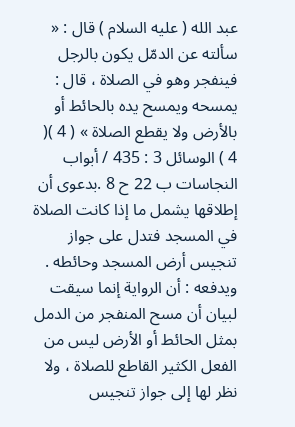عبد الله ( عليه السلام ) قال : « سألته عن الدمّل يكون بالرجل فينفجر وهو في الصلاة ، قال : يمسحه ويمسح يده بالحائط أو بالأرض ولا يقطع الصلاة » ( 4 )( 4 ) الوسائل 3 : 435 / أبواب النجاسات ب 22 ح 8 .بدعوى أن إطلاقها يشمل ما إذا كانت الصلاة في المسجد فتدل على جواز تنجيس أرض المسجد وحائطه . ويدفعه : أن الرواية إنما سيقت لبيان أن مسح المنفجر من الدمل بمثل الحائط أو الأرض ليس من الفعل الكثير القاطع للصلاة ، ولا نظر لها إلى جواز تنجيس